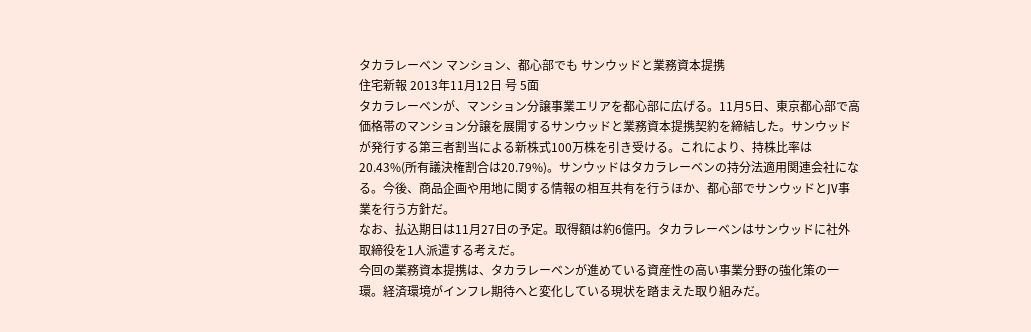タカラレーベン マンション、都心部でも サンウッドと業務資本提携
住宅新報 2013年11月12日 号 5面
タカラレーベンが、マンション分譲事業エリアを都心部に広げる。11月5日、東京都心部で高価格帯のマンション分譲を展開するサンウッドと業務資本提携契約を締結した。サンウッドが発行する第三者割当による新株式100万株を引き受ける。これにより、持株比率は20.43%(所有議決権割合は20.79%)。サンウッドはタカラレーベンの持分法適用関連会社になる。今後、商品企画や用地に関する情報の相互共有を行うほか、都心部でサンウッドとJV事業を行う方針だ。
なお、払込期日は11月27日の予定。取得額は約6億円。タカラレーベンはサンウッドに社外取締役を1人派遣する考えだ。
今回の業務資本提携は、タカラレーベンが進めている資産性の高い事業分野の強化策の一環。経済環境がインフレ期待へと変化している現状を踏まえた取り組みだ。